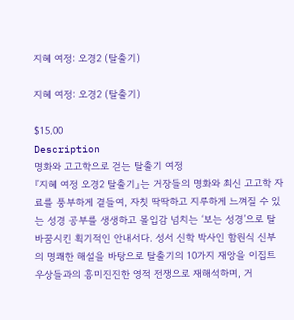지혜 여정: 오경2 (탈출기)

지혜 여정: 오경2 (탈출기)

$15.00
Description
명화와 고고학으로 걷는 탈출기 여정
『지혜 여정 오경2 탈출기』는 거장들의 명화와 최신 고고학 자료를 풍부하게 곁들여, 자칫 딱딱하고 지루하게 느껴질 수 있는 성경 공부를 생생하고 몰입감 넘치는 ‘보는 성경’으로 탈바꿈시킨 획기적인 안내서다. 성서 신학 박사인 함원식 신부의 명쾌한 해설을 바탕으로 탈출기의 10가지 재앙을 이집트 우상들과의 흥미진진한 영적 전쟁으로 재해석하며, 거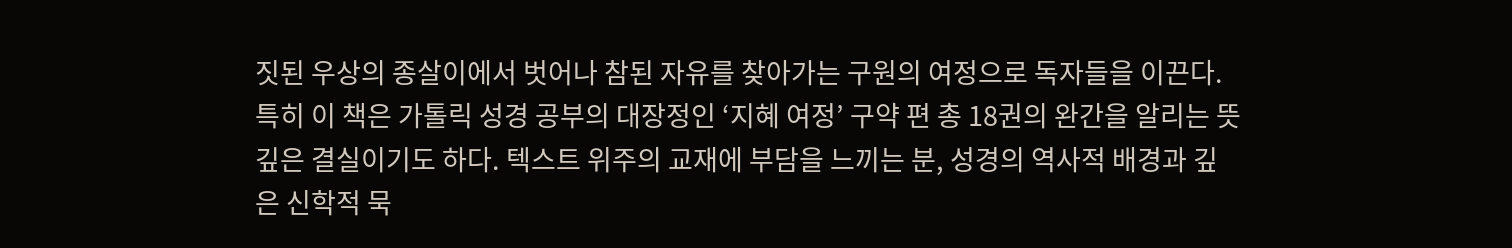짓된 우상의 종살이에서 벗어나 참된 자유를 찾아가는 구원의 여정으로 독자들을 이끈다. 특히 이 책은 가톨릭 성경 공부의 대장정인 ‘지혜 여정’ 구약 편 총 18권의 완간을 알리는 뜻깊은 결실이기도 하다. 텍스트 위주의 교재에 부담을 느끼는 분, 성경의 역사적 배경과 깊은 신학적 묵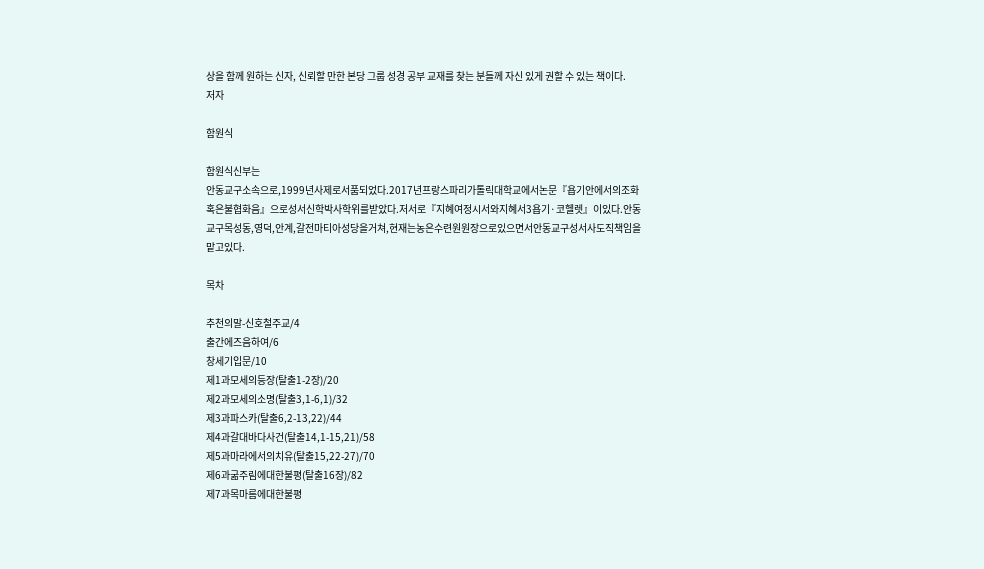상을 함께 원하는 신자, 신뢰할 만한 본당 그룹 성경 공부 교재를 찾는 분들께 자신 있게 권할 수 있는 책이다.
저자

함원식

함원식신부는
안동교구소속으로,1999년사제로서품되었다.2017년프랑스파리가톨릭대학교에서논문『욥기안에서의조화혹은불협화음』으로성서신학박사학위를받았다.저서로『지혜여정시서와지혜서3욥기·코헬렛』이있다.안동교구목성동,영덕,안계,갈전마티아성당을거쳐,현재는농은수련원원장으로있으면서안동교구성서사도직책임을맡고있다.

목차

추천의말-신호철주교/4
출간에즈음하여/6
창세기입문/10
제1과모세의등장(탈출1-2장)/20
제2과모세의소명(탈출3,1-6,1)/32
제3과파스카(탈출6,2-13,22)/44
제4과갈대바다사건(탈출14,1-15,21)/58
제5과마라에서의치유(탈출15,22-27)/70
제6과굶주림에대한불평(탈출16장)/82
제7과목마름에대한불평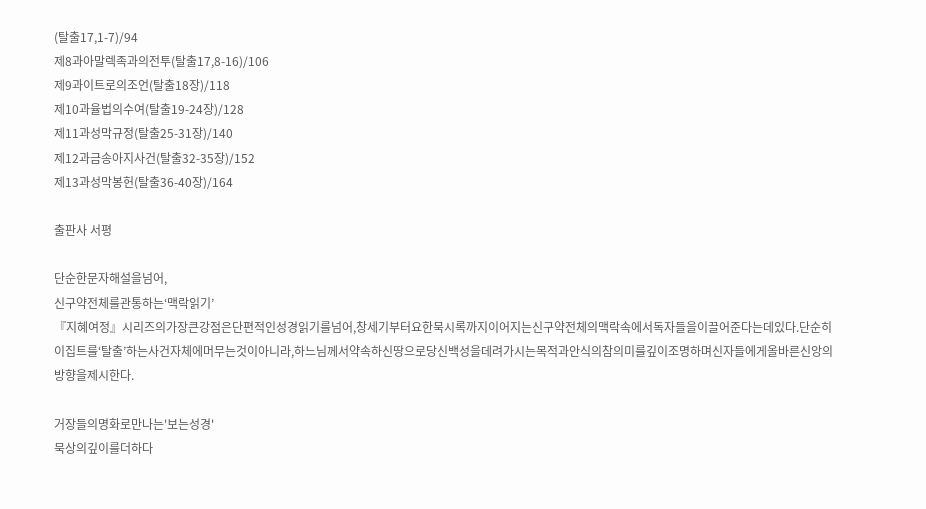(탈출17,1-7)/94
제8과아말렉족과의전투(탈출17,8-16)/106
제9과이트로의조언(탈출18장)/118
제10과율법의수여(탈출19-24장)/128
제11과성막규정(탈출25-31장)/140
제12과금송아지사건(탈출32-35장)/152
제13과성막봉헌(탈출36-40장)/164

출판사 서평

단순한문자해설을넘어,
신구약전체를관통하는‘맥락읽기’
『지혜여정』시리즈의가장큰강점은단편적인성경읽기를넘어,창세기부터요한묵시록까지이어지는신구약전체의맥락속에서독자들을이끌어준다는데있다.단순히이집트를‘탈출’하는사건자체에머무는것이아니라,하느님께서약속하신땅으로당신백성을데려가시는목적과안식의참의미를깊이조명하며신자들에게올바른신앙의방향을제시한다.

거장들의명화로만나는'보는성경'
묵상의깊이를더하다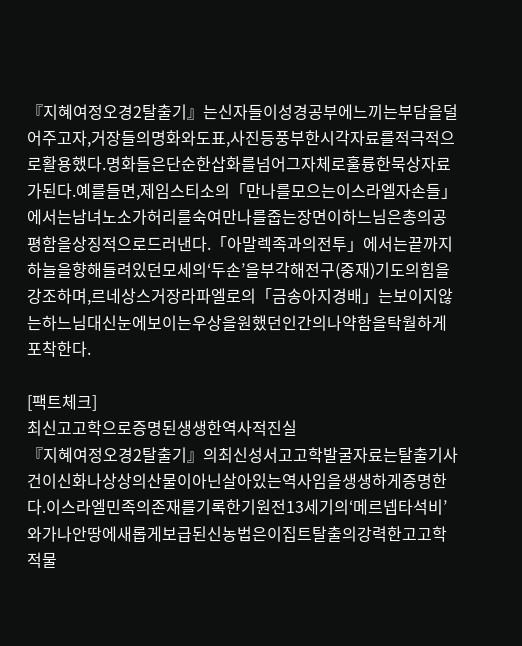『지혜여정오경2탈출기』는신자들이성경공부에느끼는부담을덜어주고자,거장들의명화와도표,사진등풍부한시각자료를적극적으로활용했다.명화들은단순한삽화를넘어그자체로훌륭한묵상자료가된다.예를들면,제임스티소의「만나를모으는이스라엘자손들」에서는남녀노소가허리를숙여만나를줍는장면이하느님은총의공평함을상징적으로드러낸다.「아말렉족과의전투」에서는끝까지하늘을향해들려있던모세의‘두손’을부각해전구(중재)기도의힘을강조하며,르네상스거장라파엘로의「금송아지경배」는보이지않는하느님대신눈에보이는우상을원했던인간의나약함을탁월하게포착한다.

[팩트체크]
최신고고학으로증명된생생한역사적진실
『지혜여정오경2탈출기』의최신성서고고학발굴자료는탈출기사건이신화나상상의산물이아닌살아있는역사임을생생하게증명한다.이스라엘민족의존재를기록한기원전13세기의‘메르넵타석비’와가나안땅에새롭게보급된신농법은이집트탈출의강력한고고학적물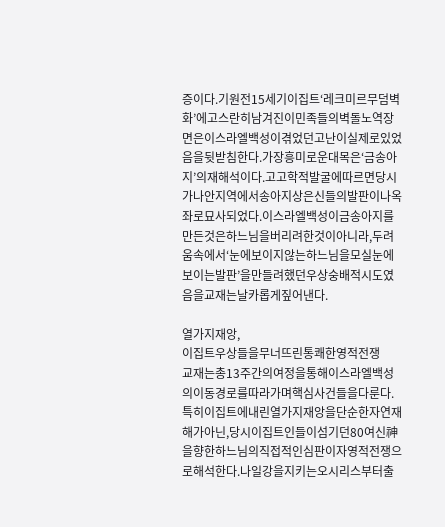증이다.기원전15세기이집트‘레크미르무덤벽화’에고스란히남겨진이민족들의벽돌노역장면은이스라엘백성이겪었던고난이실제로있었음을뒷받침한다.가장흥미로운대목은‘금송아지’의재해석이다.고고학적발굴에따르면당시가나안지역에서송아지상은신들의발판이나옥좌로묘사되었다.이스라엘백성이금송아지를만든것은하느님을버리려한것이아니라,두려움속에서‘눈에보이지않는하느님을모실눈에보이는발판’을만들려했던우상숭배적시도였음을교재는날카롭게짚어낸다.

열가지재앙,
이집트우상들을무너뜨린통쾌한영적전쟁
교재는총13주간의여정을통해이스라엘백성의이동경로를따라가며핵심사건들을다룬다.특히이집트에내린열가지재앙을단순한자연재해가아닌,당시이집트인들이섬기던80여신神을향한하느님의직접적인심판이자영적전쟁으로해석한다.나일강을지키는오시리스부터출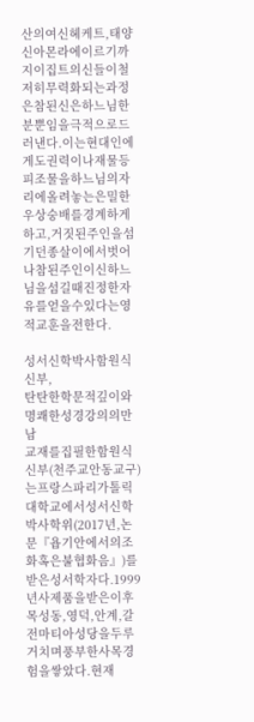산의여신헤케트,태양신아몬라에이르기까지이집트의신들이철저히무력화되는과정은참된신은하느님한분뿐임을극적으로드러낸다.이는현대인에게도권력이나재물등피조물을하느님의자리에올려놓는은밀한우상숭배를경계하게하고,거짓된주인을섬기던종살이에서벗어나참된주인이신하느님을섬길때진정한자유를얻을수있다는영적교훈을전한다.

성서신학박사함원식신부,
탄탄한학문적깊이와명쾌한성경강의의만남
교재를집필한함원식신부(천주교안동교구)는프랑스파리가톨릭대학교에서성서신학박사학위(2017년,논문『욥기안에서의조화혹은불협화음』)를받은성서학자다.1999년사제품을받은이후목성동,영덕,안계,갈전마티아성당을두루거치며풍부한사목경험을쌓았다.현재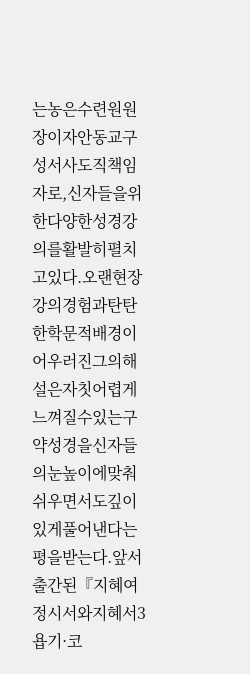는농은수련원원장이자안동교구성서사도직책임자로,신자들을위한다양한성경강의를활발히펼치고있다.오랜현장강의경험과탄탄한학문적배경이어우러진그의해설은자칫어렵게느껴질수있는구약성경을신자들의눈높이에맞춰쉬우면서도깊이있게풀어낸다는평을받는다.앞서출간된『지혜여정시서와지혜서3욥기·코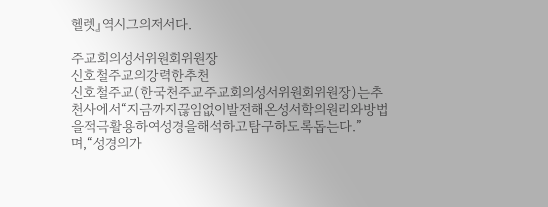헬렛』역시그의저서다.

주교회의성서위원회위원장
신호철주교의강력한추천
신호철주교(한국천주교주교회의성서위원회위원장)는추천사에서“지금까지끊임없이발전해온성서학의원리와방법을적극활용하여성경을해석하고탐구하도록돕는다.”며,“성경의가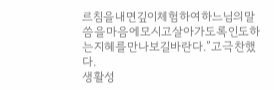르침을내면깊이체험하여하느님의말씀을마음에모시고살아가도록인도하는지혜를만나보길바란다.”고극찬했다.
생활성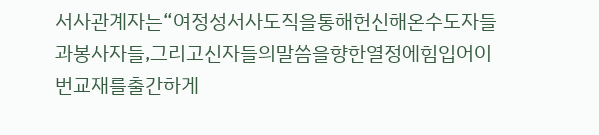서사관계자는“여정성서사도직을통해헌신해온수도자들과봉사자들,그리고신자들의말씀을향한열정에힘입어이번교재를출간하게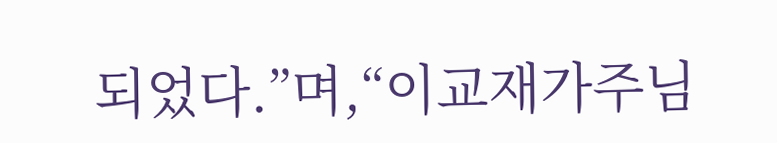되었다.”며,“이교재가주님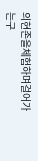의현존을체험하며걸어가는구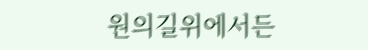원의길위에서든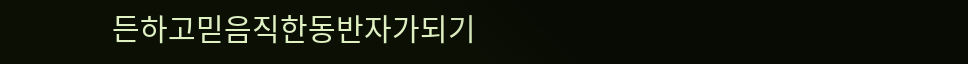든하고믿음직한동반자가되기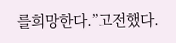를희망한다.”고전했다.